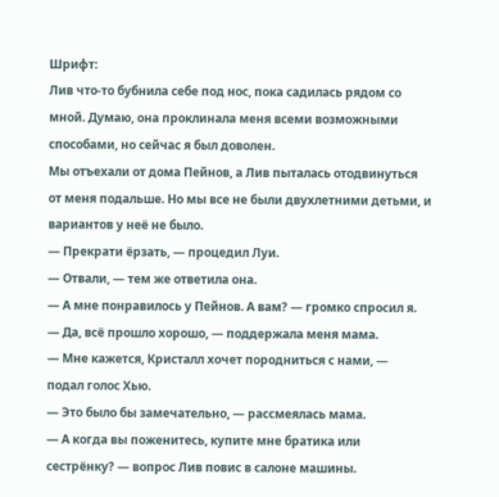Шрифт:
Лив что-то бубнила себе под нос, пока садилась рядом со
мной. Думаю, она проклинала меня всеми возможными
способами, но сейчас я был доволен.
Мы отъехали от дома Пейнов, а Лив пыталась отодвинуться
от меня подальше. Но мы все не были двухлетними детьми, и
вариантов у неё не было.
— Прекрати ёрзать, — процедил Луи.
— Отвали, — тем же ответила она.
— А мне понравилось у Пейнов. А вам? — громко спросил я.
— Да, всё прошло хорошо, — поддержала меня мама.
— Мне кажется, Кристалл хочет породниться с нами, —
подал голос Хью.
— Это было бы замечательно, — рассмеялась мама.
— А когда вы поженитесь, купите мне братика или
сестрёнку? — вопрос Лив повис в салоне машины.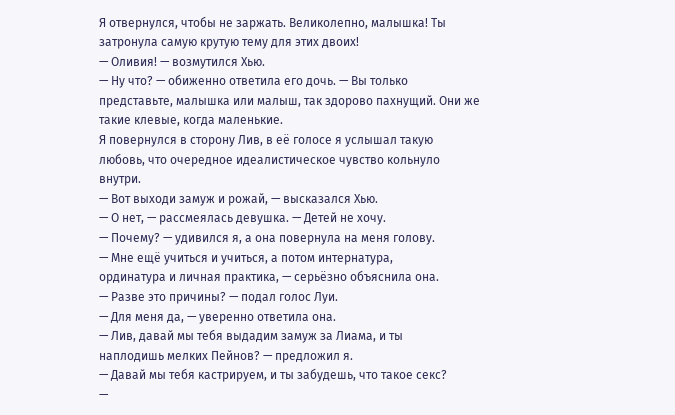Я отвернулся, чтобы не заржать. Великолепно, малышка! Ты
затронула самую крутую тему для этих двоих!
— Оливия! — возмутился Хью.
— Ну что? — обиженно ответила его дочь. — Вы только
представьте, малышка или малыш, так здорово пахнущий. Они же
такие клевые, когда маленькие.
Я повернулся в сторону Лив, в её голосе я услышал такую
любовь, что очередное идеалистическое чувство кольнуло
внутри.
— Вот выходи замуж и рожай, — высказался Хью.
— О нет, — рассмеялась девушка. — Детей не хочу.
— Почему? — удивился я, а она повернула на меня голову.
— Мне ещё учиться и учиться, а потом интернатура,
ординатура и личная практика, — серьёзно объяснила она.
— Разве это причины? — подал голос Луи.
— Для меня да, — уверенно ответила она.
— Лив, давай мы тебя выдадим замуж за Лиама, и ты
наплодишь мелких Пейнов? — предложил я.
— Давай мы тебя кастрируем, и ты забудешь, что такое секс?
—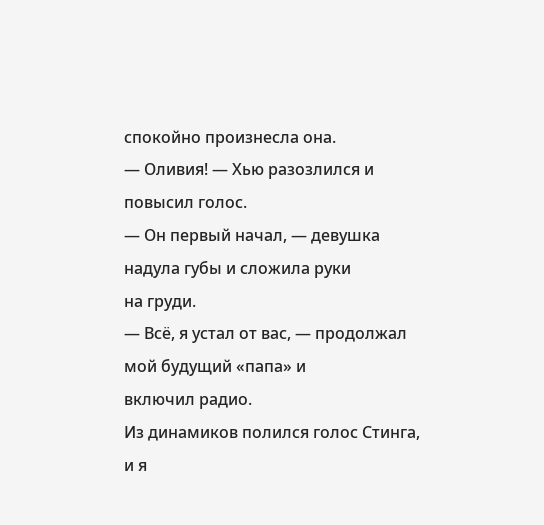спокойно произнесла она.
— Оливия! — Хью разозлился и повысил голос.
— Он первый начал, — девушка надула губы и сложила руки
на груди.
— Всё, я устал от вас, — продолжал мой будущий «папа» и
включил радио.
Из динамиков полился голос Стинга, и я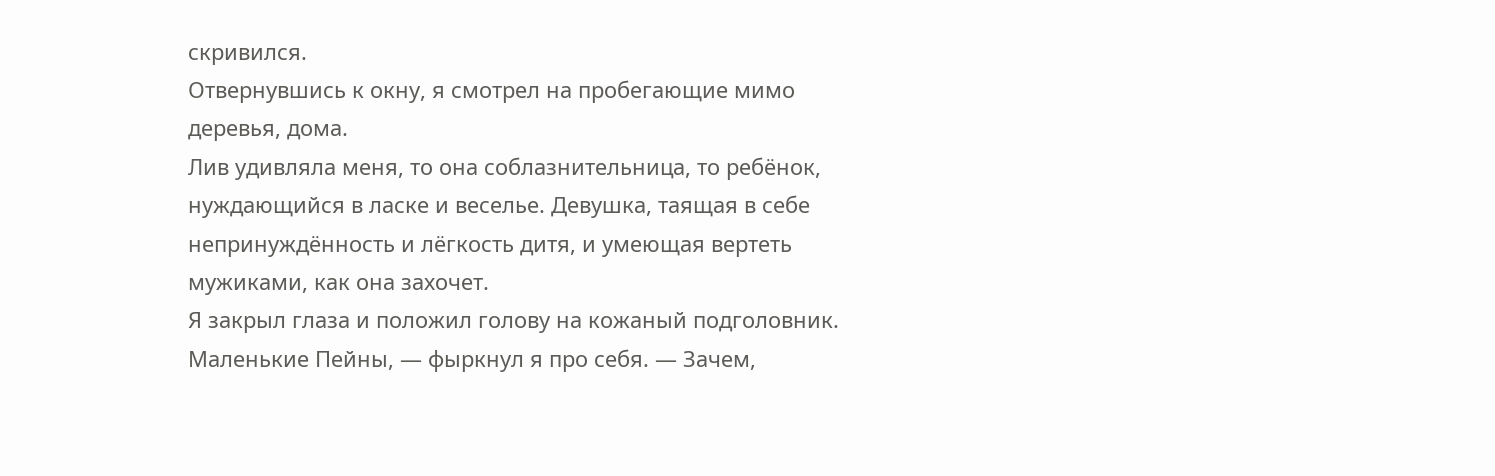скривился.
Отвернувшись к окну, я смотрел на пробегающие мимо
деревья, дома.
Лив удивляла меня, то она соблазнительница, то ребёнок,
нуждающийся в ласке и веселье. Девушка, таящая в себе
непринуждённость и лёгкость дитя, и умеющая вертеть
мужиками, как она захочет.
Я закрыл глаза и положил голову на кожаный подголовник.
Маленькие Пейны, — фыркнул я про себя. — Зачем,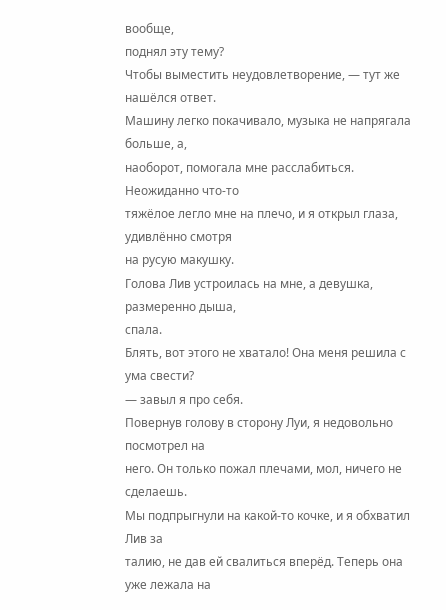вообще,
поднял эту тему?
Чтобы выместить неудовлетворение, — тут же нашёлся ответ.
Машину легко покачивало, музыка не напрягала больше, а,
наоборот, помогала мне расслабиться. Неожиданно что-то
тяжёлое легло мне на плечо, и я открыл глаза, удивлённо смотря
на русую макушку.
Голова Лив устроилась на мне, а девушка, размеренно дыша,
спала.
Блять, вот этого не хватало! Она меня решила с ума свести?
— завыл я про себя.
Повернув голову в сторону Луи, я недовольно посмотрел на
него. Он только пожал плечами, мол, ничего не сделаешь.
Мы подпрыгнули на какой-то кочке, и я обхватил Лив за
талию, не дав ей свалиться вперёд. Теперь она уже лежала на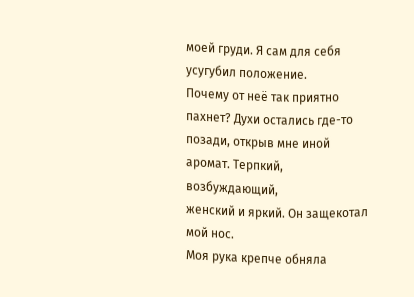моей груди. Я сам для себя усугубил положение.
Почему от неё так приятно пахнет? Духи остались где-то
позади, открыв мне иной аромат. Терпкий, возбуждающий,
женский и яркий. Он защекотал мой нос.
Моя рука крепче обняла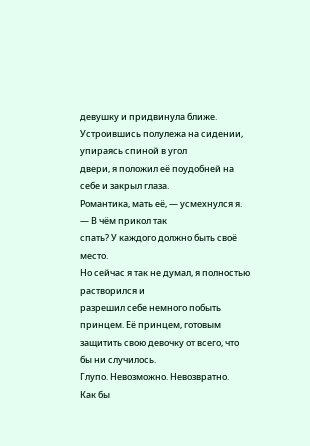девушку и придвинула ближе.
Устроившись полулежа на сидении, упираясь спиной в угол
двери, я положил её поудобней на себе и закрыл глаза.
Романтика, мать её, — усмехнулся я. — В чём прикол так
спать? У каждого должно быть своё место.
Но сейчас я так не думал, я полностью растворился и
разрешил себе немного побыть принцем. Её принцем, готовым
защитить свою девочку от всего, что бы ни случилось.
Глупо. Невозможно. Невозвратно.
Как бы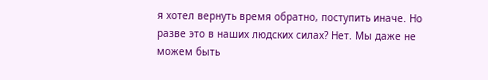я хотел вернуть время обратно, поступить иначе. Но
разве это в наших людских силах? Нет. Мы даже не можем быть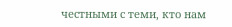честными с теми, кто нам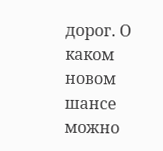дорог. О каком новом шансе можно